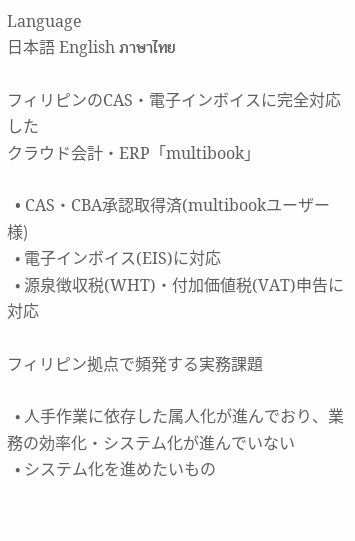Language
日本語 English ภาษาไทย

フィリピンのCAS・電子インボイスに完全対応した
クラウド会計・ERP「multibook」

  • CAS・CBA承認取得済(multibookユーザー様)
  • 電子インボイス(EIS)に対応
  • 源泉徴収税(WHT)・付加価値税(VAT)申告に対応

フィリピン拠点で頻発する実務課題

  • 人手作業に依存した属人化が進んでおり、業務の効率化・システム化が進んでいない
  • システム化を進めたいもの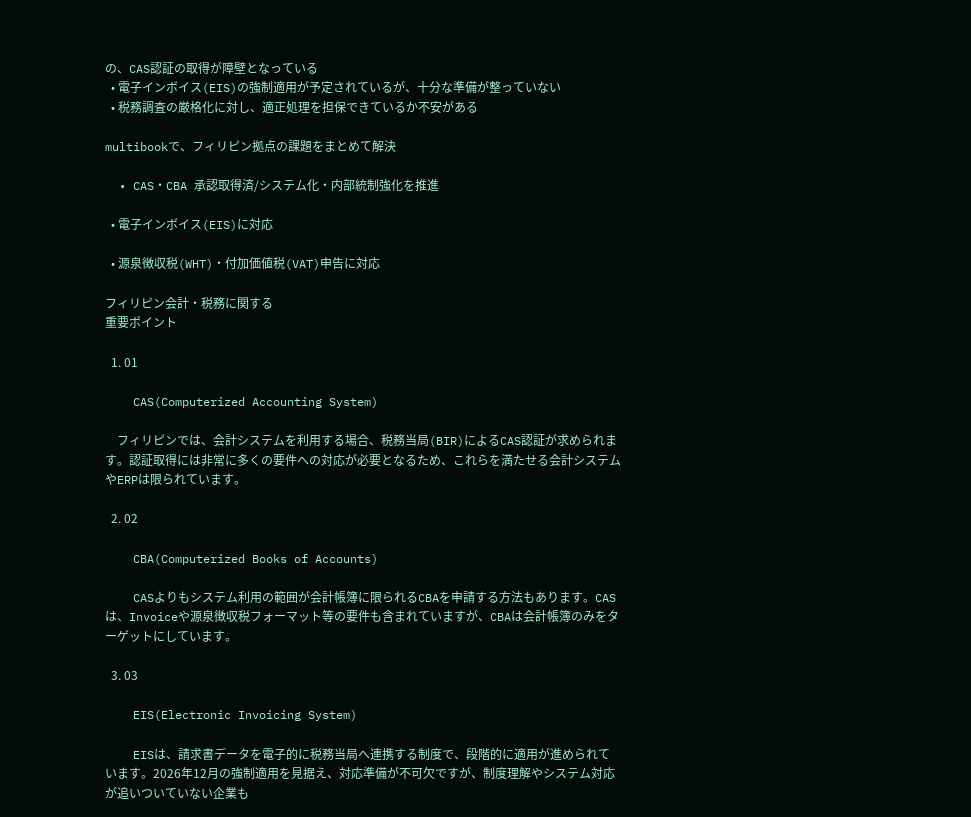の、CAS認証の取得が障壁となっている
  • 電子インボイス(EIS)の強制適用が予定されているが、十分な準備が整っていない
  • 税務調査の厳格化に対し、適正処理を担保できているか不安がある

multibookで、フィリピン拠点の課題をまとめて解決

  • CAS・CBA 承認取得済/システム化・内部統制強化を推進

  • 電子インボイス(EIS)に対応

  • 源泉徴収税(WHT)・付加価値税(VAT)申告に対応

フィリピン会計・税務に関する
重要ポイント

  1. 01

    CAS(Computerized Accounting System)

    フィリピンでは、会計システムを利用する場合、税務当局(BIR)によるCAS認証が求められます。認証取得には非常に多くの要件への対応が必要となるため、これらを満たせる会計システムやERPは限られています。

  2. 02

    CBA(Computerized Books of Accounts)

    CASよりもシステム利用の範囲が会計帳簿に限られるCBAを申請する方法もあります。CASは、Invoiceや源泉徴収税フォーマット等の要件も含まれていますが、CBAは会計帳簿のみをターゲットにしています。

  3. 03

    EIS(Electronic Invoicing System)

    EISは、請求書データを電子的に税務当局へ連携する制度で、段階的に適用が進められています。2026年12月の強制適用を見据え、対応準備が不可欠ですが、制度理解やシステム対応が追いついていない企業も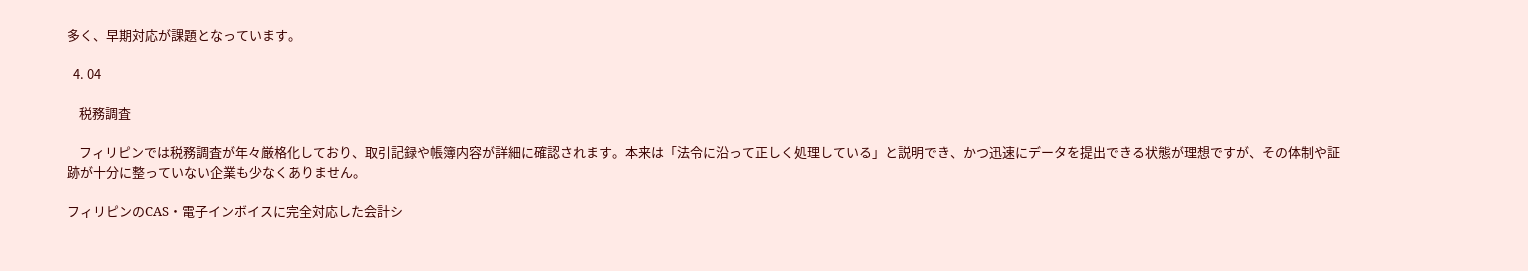多く、早期対応が課題となっています。

  4. 04

    税務調査

    フィリピンでは税務調査が年々厳格化しており、取引記録や帳簿内容が詳細に確認されます。本来は「法令に沿って正しく処理している」と説明でき、かつ迅速にデータを提出できる状態が理想ですが、その体制や証跡が十分に整っていない企業も少なくありません。

フィリピンのCAS・電子インボイスに完全対応した会計シ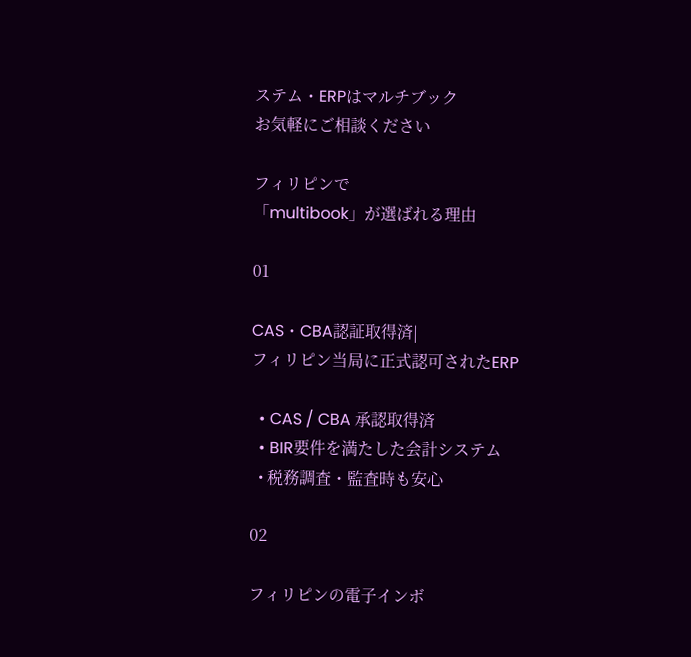ステム・ERPはマルチブック
お気軽にご相談ください

フィリピンで
「multibook」が選ばれる理由

01

CAS・CBA認証取得済|
フィリピン当局に正式認可されたERP

  • CAS / CBA 承認取得済
  • BIR要件を満たした会計システム
  • 税務調査・監査時も安心

02

フィリピンの電子インボ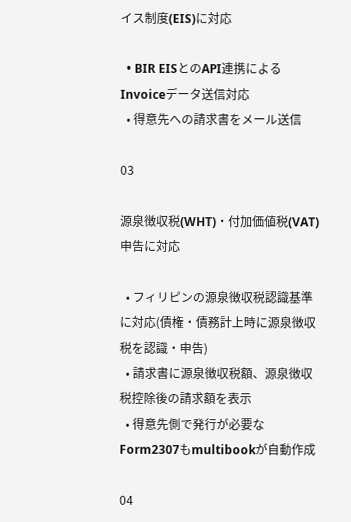イス制度(EIS)に対応

  • BIR EISとのAPI連携によるInvoiceデータ送信対応
  • 得意先への請求書をメール送信

03

源泉徴収税(WHT)・付加価値税(VAT)申告に対応

  • フィリピンの源泉徴収税認識基準に対応(債権・債務計上時に源泉徴収税を認識・申告)
  • 請求書に源泉徴収税額、源泉徴収税控除後の請求額を表示
  • 得意先側で発行が必要なForm2307もmultibookが自動作成

04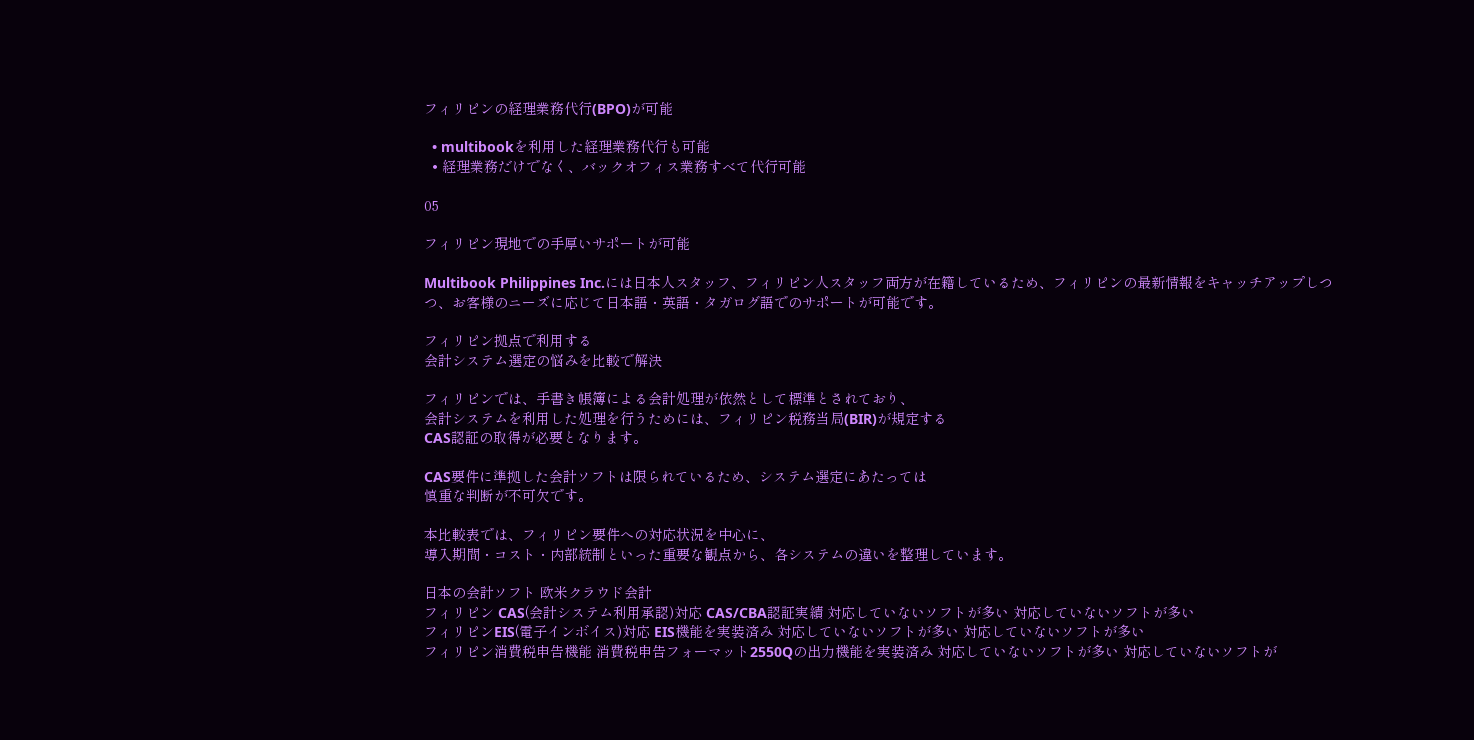フィリピンの経理業務代行(BPO)が可能

  • multibookを利用した経理業務代行も可能
  • 経理業務だけでなく、バックオフィス業務すべて代行可能

05

フィリピン現地での手厚いサポートが可能

Multibook Philippines Inc.には日本人スタッフ、フィリピン人スタッフ両方が在籍しているため、フィリピンの最新情報をキャッチアップしつつ、お客様のニーズに応じて日本語・英語・タガログ語でのサポートが可能です。

フィリピン拠点で利用する
会計システム選定の悩みを比較で解決

フィリピンでは、手書き帳簿による会計処理が依然として標準とされており、
会計システムを利用した処理を行うためには、フィリピン税務当局(BIR)が規定する
CAS認証の取得が必要となります。

CAS要件に準拠した会計ソフトは限られているため、システム選定にあたっては
慎重な判断が不可欠です。

本比較表では、フィリピン要件への対応状況を中心に、
導入期間・コスト・内部統制といった重要な観点から、各システムの違いを整理しています。

日本の会計ソフト 欧米クラウド会計
フィリピン CAS(会計システム利用承認)対応 CAS/CBA認証実績 対応していないソフトが多い 対応していないソフトが多い
フィリピンEIS(電子インボイス)対応 EIS機能を実装済み 対応していないソフトが多い 対応していないソフトが多い
フィリピン消費税申告機能 消費税申告フォーマット2550Qの出力機能を実装済み 対応していないソフトが多い 対応していないソフトが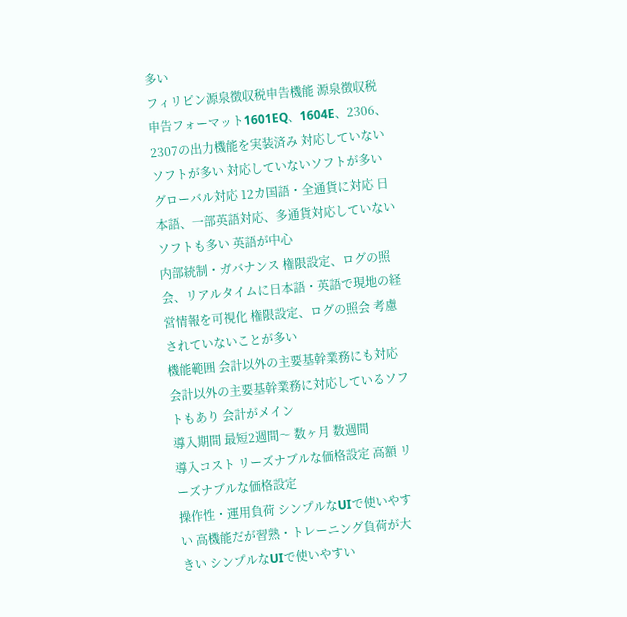多い
フィリピン源泉徴収税申告機能 源泉徴収税申告フォーマット1601EQ、1604E、2306、2307の出力機能を実装済み 対応していないソフトが多い 対応していないソフトが多い
グローバル対応 12カ国語・全通貨に対応 日本語、一部英語対応、多通貨対応していないソフトも多い 英語が中心
内部統制・ガバナンス 権限設定、ログの照会、リアルタイムに日本語・英語で現地の経営情報を可視化 権限設定、ログの照会 考慮されていないことが多い
機能範囲 会計以外の主要基幹業務にも対応 会計以外の主要基幹業務に対応しているソフトもあり 会計がメイン
導入期間 最短2週間〜 数ヶ月 数週間
導入コスト リーズナブルな価格設定 高額 リーズナブルな価格設定
操作性・運用負荷 シンプルなUIで使いやすい 高機能だが習熟・トレーニング負荷が大きい シンプルなUIで使いやすい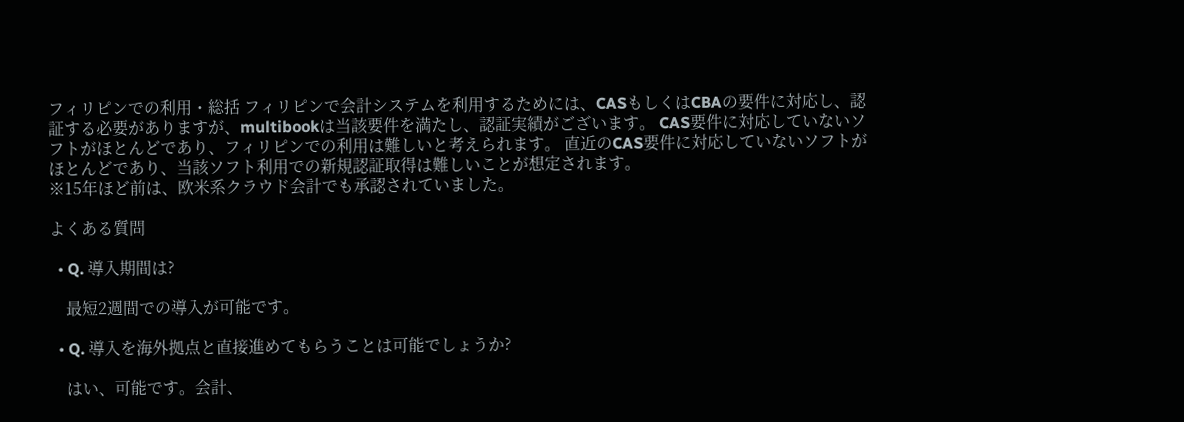フィリピンでの利用・総括 フィリピンで会計システムを利用するためには、CASもしくはCBAの要件に対応し、認証する必要がありますが、multibookは当該要件を満たし、認証実績がございます。 CAS要件に対応していないソフトがほとんどであり、フィリピンでの利用は難しいと考えられます。 直近のCAS要件に対応していないソフトがほとんどであり、当該ソフト利用での新規認証取得は難しいことが想定されます。
※15年ほど前は、欧米系クラウド会計でも承認されていました。

よくある質問

  • Q. 導入期間は?

    最短2週間での導入が可能です。

  • Q. 導入を海外拠点と直接進めてもらうことは可能でしょうか?

    はい、可能です。会計、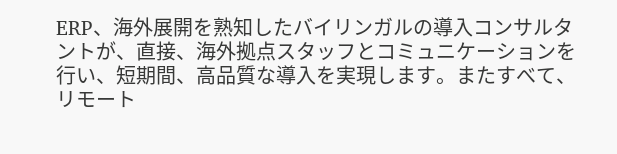ERP、海外展開を熟知したバイリンガルの導入コンサルタントが、直接、海外拠点スタッフとコミュニケーションを行い、短期間、高品質な導入を実現します。またすべて、リモート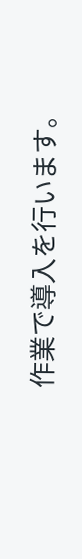作業で導入を行います。